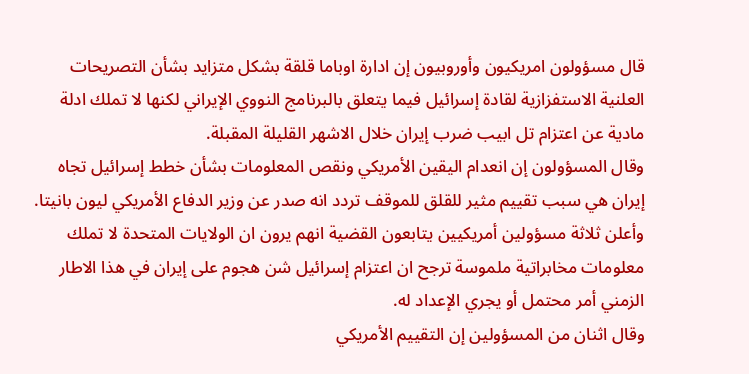قال مسؤولون امريكيون وأوروبيون إن ادارة اوباما قلقة بشكل متزايد بشأن التصريحات العلنية الاستفزازية لقادة إسرائيل فيما يتعلق بالبرنامج النووي الإيراني لكنها لا تملك ادلة مادية عن اعتزام تل ابيب ضرب إيران خلال الاشهر القليلة المقبلة.
وقال المسؤولون إن انعدام اليقين الأمريكي ونقص المعلومات بشأن خطط إسرائيل تجاه إيران هي سبب تقييم مثير للقلق للموقف تردد انه صدر عن وزير الدفاع الأمريكي ليون بانيتا.
وأعلن ثلاثة مسؤولين أمريكيين يتابعون القضية انهم يرون ان الولايات المتحدة لا تملك معلومات مخابراتية ملموسة ترجح ان اعتزام إسرائيل شن هجوم على إيران في هذا الاطار الزمني أمر محتمل أو يجري الإعداد له.
وقال اثنان من المسؤولين إن التقييم الأمريكي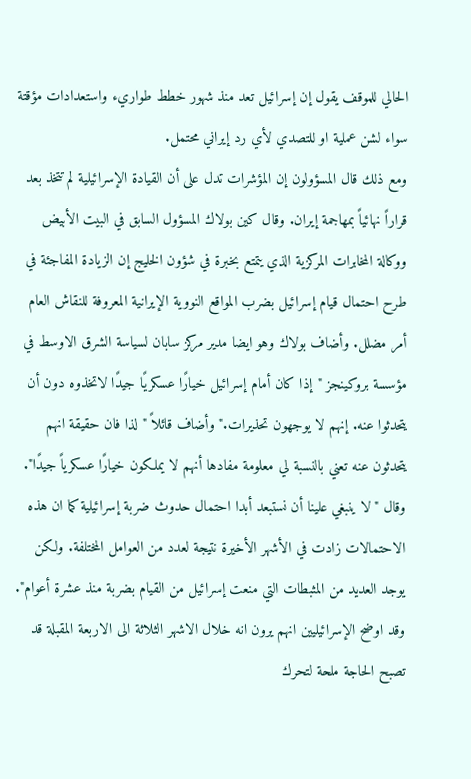الحالي للموقف يقول إن إسرائيل تعد منذ شهور خطط طواريء واستعدادات مؤقتة سواء لشن عملية او للتصدي لأي رد إيراني محتمل.
ومع ذلك قال المسؤولون إن المؤشرات تدل على أن القيادة الإسرائيلية لم تتخذ بعد قراراً نهائياً بمهاجمة إيران. وقال كين بولاك المسؤول السابق في البيت الأبيض ووكالة المخابرات المركزية الذي يتمتع بخبرة في شؤون الخليج إن الزيادة المفاجئة في طرح احتمال قيام إسرائيل بضرب المواقع النووية الإيرانية المعروفة للنقاش العام أمر مضلل. وأضاف بولاك وهو ايضا مدير مركز سابان لسياسة الشرق الاوسط في مؤسسة بروكينجز "إذا كان أمام إسرائيل خيارًا عسكريًا جيدًا لاتخذوه دون أن يتحدثوا عنه. إنهم لا يوجهون تحذيرات." وأضاف قائلاً "لذا فان حقيقة انهم يتحدثون عنه تعني بالنسبة لي معلومة مفادها أنهم لا يملكون خيارًا عسكرياً جيدًا".
وقال "لا ينبغي علينا أن نستبعد أبدا احتمال حدوث ضربة إسرائيلية كما ان هذه الاحتمالات زادت في الأشهر الأخيرة نتيجة لعدد من العوامل المختلفة. ولكن يوجد العديد من المثبطات التي منعت إسرائيل من القيام بضربة منذ عشرة أعوام".
وقد اوضح الإسرائيليين انهم يرون انه خلال الاشهر الثلاثة الى الاربعة المقبلة قد تصبح الحاجة ملحة لتحرك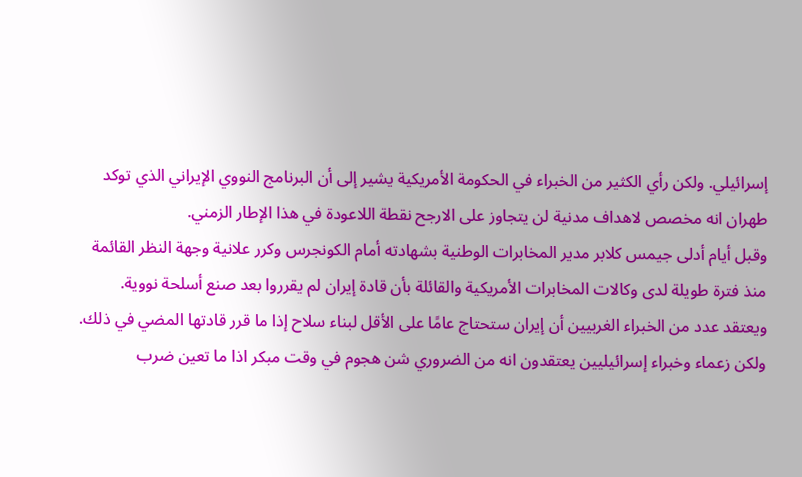إسرائيلي. ولكن رأي الكثير من الخبراء في الحكومة الأمريكية يشير إلى أن البرنامج النووي الإيراني الذي توكد طهران انه مخصص لاهداف مدنية لن يتجاوز على الارجح نقطة اللاعودة في هذا الإطار الزمني.
وقبل أيام أدلى جيمس كلابر مدير المخابرات الوطنية بشهادته أمام الكونجرس وكرر علانية وجهة النظر القائمة منذ فترة طويلة لدى وكالات المخابرات الأمريكية والقائلة بأن قادة إيران لم يقرروا بعد صنع أسلحة نووية.
ويعتقد عدد من الخبراء الغربيين أن إيران ستحتاج عامًا على الأقل لبناء سلاح إذا ما قرر قادتها المضي في ذلك.
ولكن زعماء وخبراء إسرائيليين يعتقدون انه من الضروري شن هجوم في وقت مبكر اذا ما تعين ضرب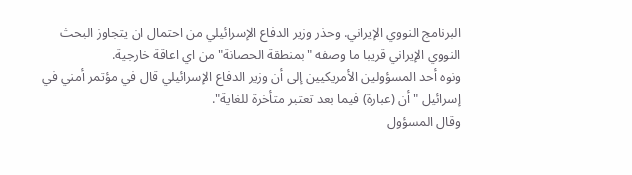البرنامج النووي الإيراني. وحذر وزير الدفاع الإسرائيلي من احتمال ان يتجاوز البحث النووي الإيراني قريبا ما وصفه "بمنطقة الحصانة" من اي اعاقة خارجية.
ونوه أحد المسؤولين الأمريكيين إلى أن وزير الدفاع الإسرائيلي قال في مؤتمر أمني في إسرائيل "أن (عبارة) فيما بعد تعتبر متأخرة للغاية".
وقال المسؤول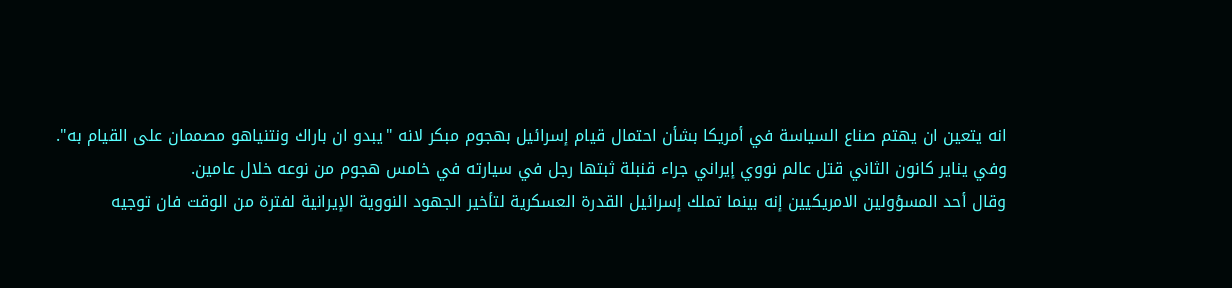انه يتعين ان يهتم صناع السياسة في أمريكا بشأن احتمال قيام إسرائيل بهجوم مبكر لانه "يبدو ان باراك ونتنياهو مصممان على القيام به".
وفي يناير كانون الثاني قتل عالم نووي إيراني جراء قنبلة ثبتها رجل في سيارته في خامس هجوم من نوعه خلال عامين.
وقال أحد المسؤولين الامريكيين إنه بينما تملك إسرائيل القدرة العسكرية لتأخير الجهود النووية الإيرانية لفترة من الوقت فان توجيه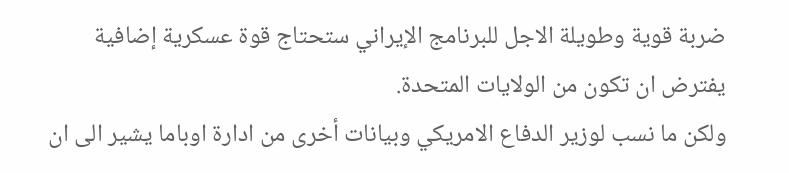ضربة قوية وطويلة الاجل للبرنامج الإيراني ستحتاج قوة عسكرية إضافية يفترض ان تكون من الولايات المتحدة.
ولكن ما نسب لوزير الدفاع الامريكي وبيانات أخرى من ادارة اوباما يشير الى ان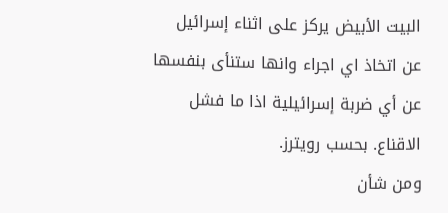البيت الأبيض يركز على اثناء إسرائيل عن اتخاذ اي اجراء وانها ستنأى بنفسها عن أي ضربة إسرائيلية اذا ما فشل الاقناع. بحسب رويترز.
ومن شأن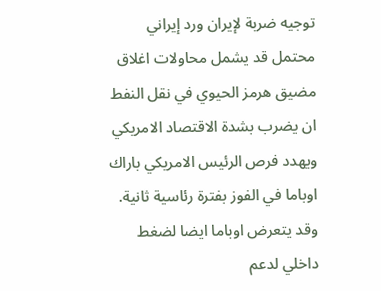توجيه ضربة لإيران ورد إيراني محتمل قد يشمل محاولات اغلاق مضيق هرمز الحيوي في نقل النفط ان يضرب بشدة الاقتصاد الامريكي ويهدد فرص الرئيس الامريكي باراك اوباما في الفوز بفترة رئاسية ثانية. وقد يتعرض اوباما ايضا لضغط داخلي لدعم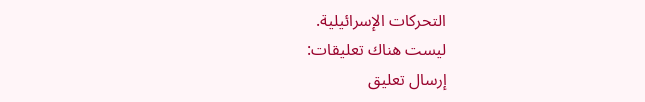التحركات الإسرائيلية.
ليست هناك تعليقات:
إرسال تعليق